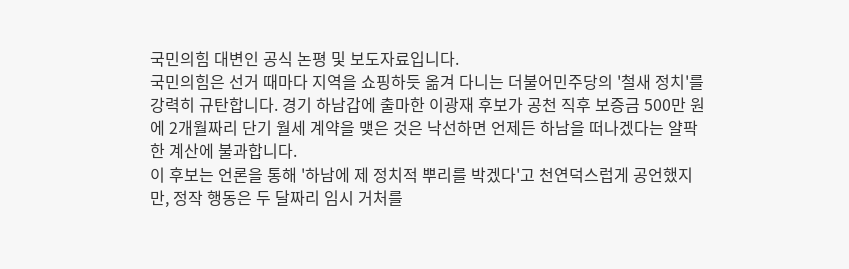국민의힘 대변인 공식 논평 및 보도자료입니다.
국민의힘은 선거 때마다 지역을 쇼핑하듯 옮겨 다니는 더불어민주당의 '철새 정치'를 강력히 규탄합니다. 경기 하남갑에 출마한 이광재 후보가 공천 직후 보증금 500만 원에 2개월짜리 단기 월세 계약을 맺은 것은 낙선하면 언제든 하남을 떠나겠다는 얄팍한 계산에 불과합니다.
이 후보는 언론을 통해 '하남에 제 정치적 뿌리를 박겠다'고 천연덕스럽게 공언했지만, 정작 행동은 두 달짜리 임시 거처를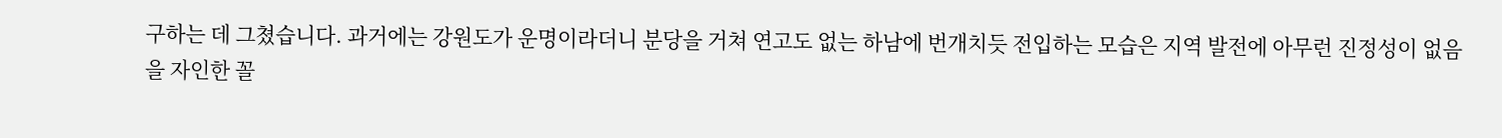구하는 데 그쳤습니다. 과거에는 강원도가 운명이라더니 분당을 거쳐 연고도 없는 하남에 번개치듯 전입하는 모습은 지역 발전에 아무런 진정성이 없음을 자인한 꼴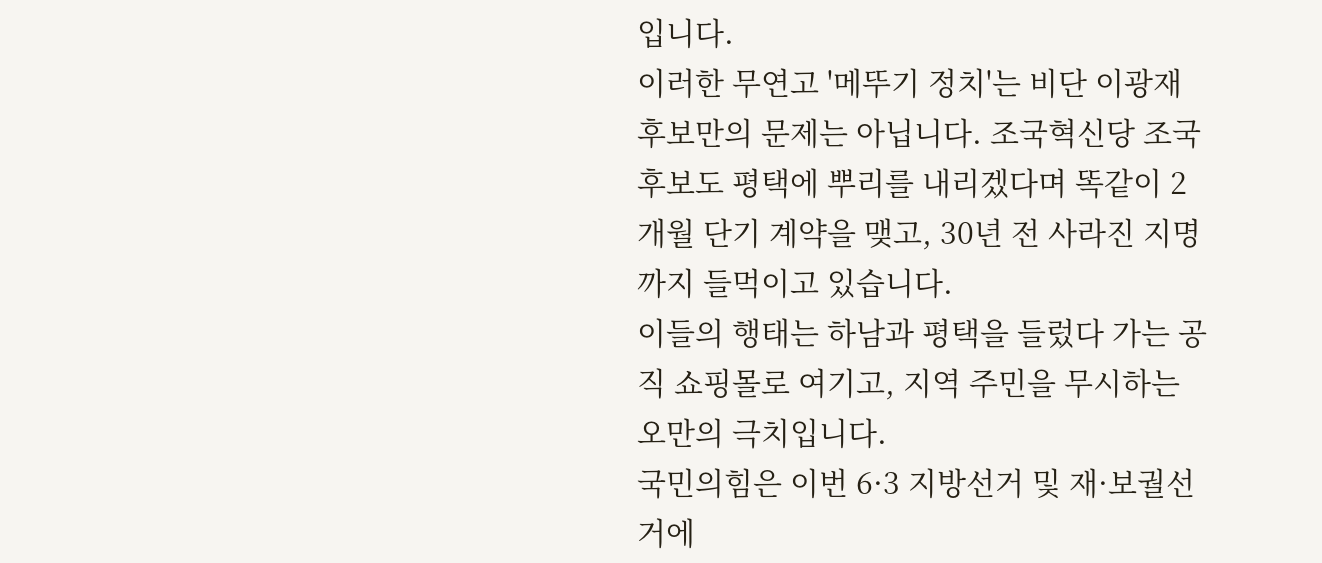입니다.
이러한 무연고 '메뚜기 정치'는 비단 이광재 후보만의 문제는 아닙니다. 조국혁신당 조국 후보도 평택에 뿌리를 내리겠다며 똑같이 2개월 단기 계약을 맺고, 30년 전 사라진 지명까지 들먹이고 있습니다.
이들의 행태는 하남과 평택을 들렀다 가는 공직 쇼핑몰로 여기고, 지역 주민을 무시하는 오만의 극치입니다.
국민의힘은 이번 6·3 지방선거 및 재·보궐선거에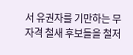서 유권자를 기만하는 무자격 철새 후보들을 철저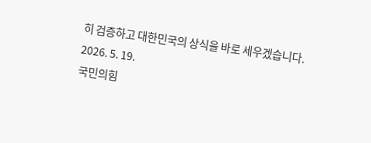히 검증하고 대한민국의 상식을 바로 세우겠습니다.
2026. 5. 19.
국민의힘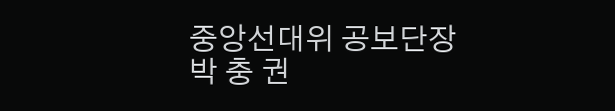중앙선대위 공보단장 박 충 권